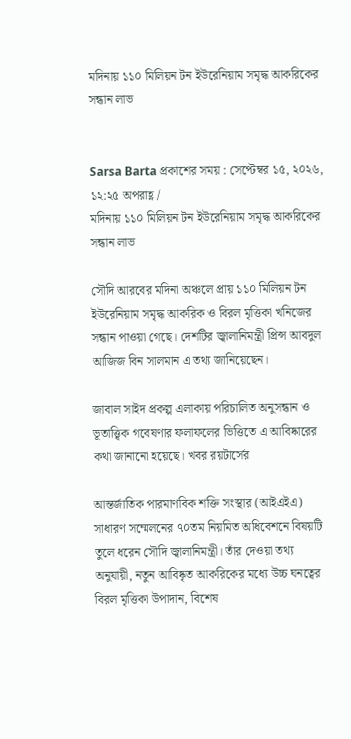মদিনায় ১১০ মিলিয়ন টন ইউরেনিয়াম সমৃদ্ধ আকরিকের সন্ধান লাভ


Sarsa Barta প্রকাশের সময় : সেপ্টেম্বর ১৫, ২০২৬, ১২:২৫ অপরাহ্ণ /
মদিনায় ১১০ মিলিয়ন টন ইউরেনিয়াম সমৃদ্ধ আকরিকের সন্ধান লাভ

সৌদি আরবের মদিনা অঞ্চলে প্রায় ১১০ মিলিয়ন টন ইউরেনিয়াম সমৃদ্ধ আকরিক ও বিরল মৃত্তিকা খনিজের সন্ধান পাওয়া গেছে। দেশটির জ্বালানিমন্ত্রী প্রিন্স আবদুল আজিজ বিন সালমান এ তথ্য জানিয়েছেন।

জাবাল সাইদ প্রকল্প এলাকায় পরিচালিত অনুসন্ধান ও ভূতাত্ত্বিক গবেষণার ফলাফলের ভিত্তিতে এ আবিষ্কারের কথা জানানো হয়েছে। খবর রয়টার্সের

আন্তর্জাতিক পারমাণবিক শক্তি সংস্থার (আইএইএ) সাধারণ সম্মেলনের ৭০তম নিয়মিত অধিবেশনে বিষয়টি তুলে ধরেন সৌদি জ্বালানিমন্ত্রী। তাঁর দেওয়া তথ্য অনুযায়ী, নতুন আবিষ্কৃত আকরিকের মধ্যে উচ্চ ঘনত্বের বিরল মৃত্তিকা উপাদান, বিশেষ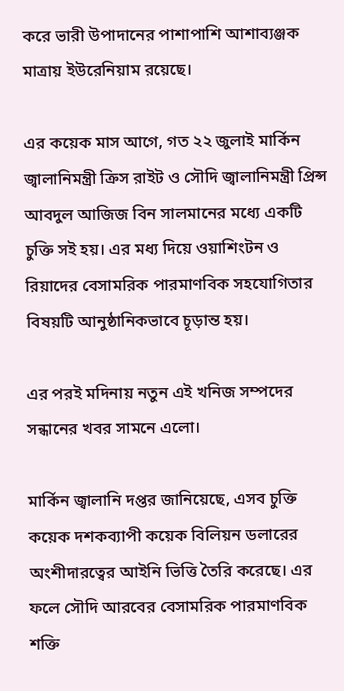করে ভারী উপাদানের পাশাপাশি আশাব্যঞ্জক মাত্রায় ইউরেনিয়াম রয়েছে।

এর কয়েক মাস আগে, গত ২২ জুলাই মার্কিন জ্বালানিমন্ত্রী ক্রিস রাইট ও সৌদি জ্বালানিমন্ত্রী প্রিন্স আবদুল আজিজ বিন সালমানের মধ্যে একটি চুক্তি সই হয়। এর মধ্য দিয়ে ওয়াশিংটন ও রিয়াদের বেসামরিক পারমাণবিক সহযোগিতার বিষয়টি আনুষ্ঠানিকভাবে চূড়ান্ত হয়।

এর পরই মদিনায় নতুন এই খনিজ সম্পদের সন্ধানের খবর সামনে এলো।

মার্কিন জ্বালানি দপ্তর জানিয়েছে, এসব চুক্তি কয়েক দশকব্যাপী কয়েক বিলিয়ন ডলারের অংশীদারত্বের আইনি ভিত্তি তৈরি করেছে। এর ফলে সৌদি আরবের বেসামরিক পারমাণবিক শক্তি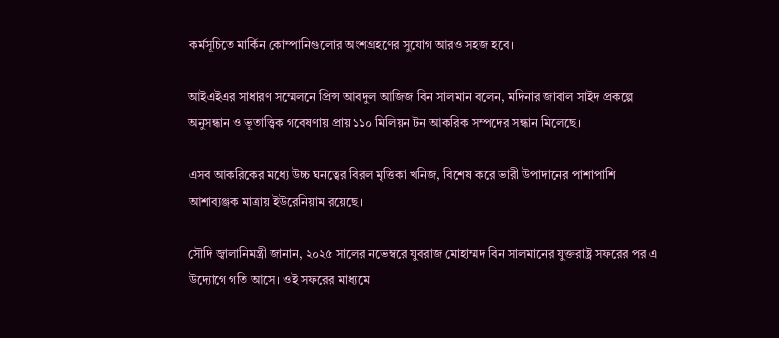কর্মসূচিতে মার্কিন কোম্পানিগুলোর অংশগ্রহণের সুযোগ আরও সহজ হবে।

আইএইএর সাধারণ সম্মেলনে প্রিন্স আবদুল আজিজ বিন সালমান বলেন, মদিনার জাবাল সাইদ প্রকল্পে অনুসন্ধান ও ভূতাত্ত্বিক গবেষণায় প্রায় ১১০ মিলিয়ন টন আকরিক সম্পদের সন্ধান মিলেছে।

এসব আকরিকের মধ্যে উচ্চ ঘনত্বের বিরল মৃত্তিকা খনিজ, বিশেষ করে ভারী উপাদানের পাশাপাশি আশাব্যঞ্জক মাত্রায় ইউরেনিয়াম রয়েছে।

সৌদি জ্বালানিমন্ত্রী জানান, ২০২৫ সালের নভেম্বরে যুবরাজ মোহাম্মদ বিন সালমানের যুক্তরাষ্ট্র সফরের পর এ উদ্যোগে গতি আসে। ওই সফরের মাধ্যমে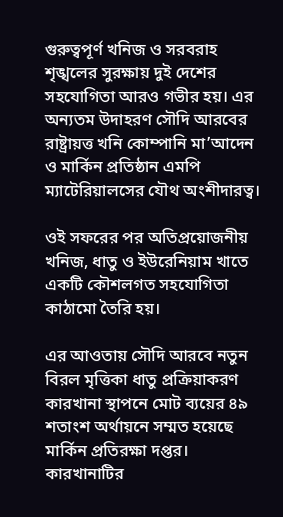গুরুত্বপূর্ণ খনিজ ও সরবরাহ শৃঙ্খলের সুরক্ষায় দুই দেশের সহযোগিতা আরও গভীর হয়। এর অন্যতম উদাহরণ সৌদি আরবের রাষ্ট্রায়ত্ত খনি কোম্পানি মা’আদেন ও মার্কিন প্রতিষ্ঠান এমপি ম্যাটেরিয়ালসের যৌথ অংশীদারত্ব।

ওই সফরের পর অতিপ্রয়োজনীয় খনিজ, ধাতু ও ইউরেনিয়াম খাতে একটি কৌশলগত সহযোগিতা কাঠামো তৈরি হয়।

এর আওতায় সৌদি আরবে নতুন বিরল মৃত্তিকা ধাতু প্রক্রিয়াকরণ কারখানা স্থাপনে মোট ব্যয়ের ৪৯ শতাংশ অর্থায়নে সম্মত হয়েছে মার্কিন প্রতিরক্ষা দপ্তর। কারখানাটির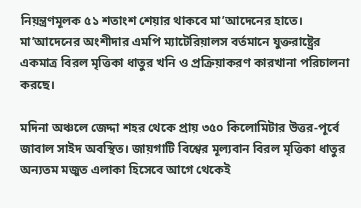নিয়ন্ত্রণমূলক ৫১ শতাংশ শেয়ার থাকবে মা’আদেনের হাতে। মা’আদেনের অংশীদার এমপি ম্যাটেরিয়ালস বর্তমানে যুক্তরাষ্ট্রের একমাত্র বিরল মৃত্তিকা ধাতুর খনি ও প্রক্রিয়াকরণ কারখানা পরিচালনা করছে।

মদিনা অঞ্চলে জেদ্দা শহর থেকে প্রায় ৩৫০ কিলোমিটার উত্তর-পূর্বে জাবাল সাইদ অবস্থিত। জায়গাটি বিশ্বের মূল্যবান বিরল মৃত্তিকা ধাতুর অন্যতম মজুত এলাকা হিসেবে আগে থেকেই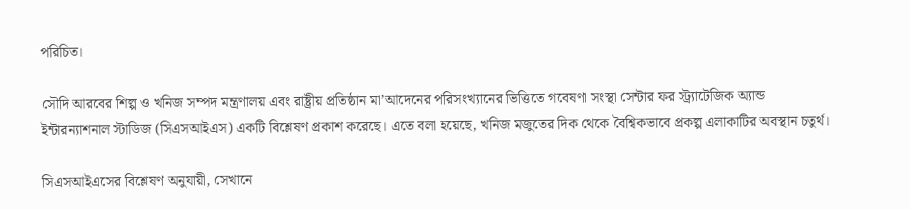পরিচিত।

সৌদি আরবের শিল্প ও খনিজ সম্পদ মন্ত্রণালয় এবং রাষ্ট্রীয় প্রতিষ্ঠান মা’আদেনের পরিসংখ্যানের ভিত্তিতে গবেষণা সংস্থা সেন্টার ফর স্ট্র্যাটেজিক অ্যান্ড ইন্টারন্যাশনাল স্টাডিজ (সিএসআইএস) একটি বিশ্লেষণ প্রকাশ করেছে। এতে বলা হয়েছে, খনিজ মজুতের দিক থেকে বৈশ্বিকভাবে প্রকল্প এলাকাটির অবস্থান চতুর্থ।

সিএসআইএসের বিশ্লেষণ অনুযায়ী, সেখানে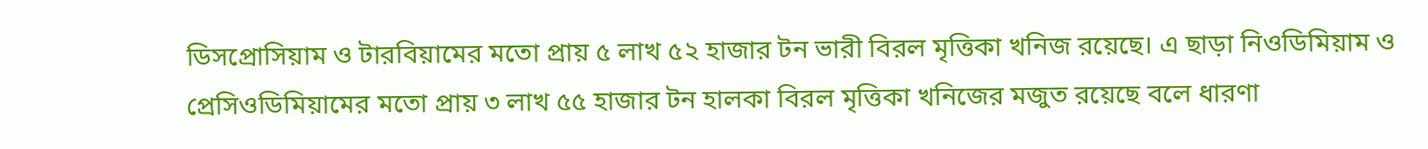ডিসপ্রোসিয়াম ও টারবিয়ামের মতো প্রায় ৫ লাখ ৫২ হাজার টন ভারী বিরল মৃত্তিকা খনিজ রয়েছে। এ ছাড়া নিওডিমিয়াম ও প্রেসিওডিমিয়ামের মতো প্রায় ৩ লাখ ৫৫ হাজার টন হালকা বিরল মৃত্তিকা খনিজের মজুত রয়েছে বলে ধারণা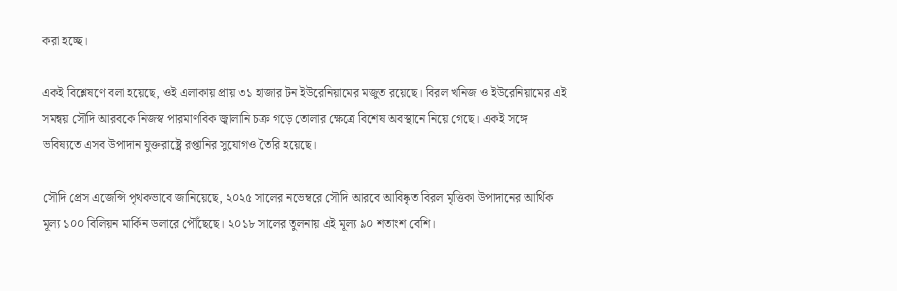করা হচ্ছে।

একই বিশ্লেষণে বলা হয়েছে, ওই এলাকায় প্রায় ৩১ হাজার টন ইউরেনিয়ামের মজুত রয়েছে। বিরল খনিজ ও ইউরেনিয়ামের এই সমন্বয় সৌদি আরবকে নিজস্ব পারমাণবিক জ্বালানি চক্র গড়ে তোলার ক্ষেত্রে বিশেষ অবস্থানে নিয়ে গেছে। একই সঙ্গে ভবিষ্যতে এসব উপাদান যুক্তরাষ্ট্রে রপ্তানির সুযোগও তৈরি হয়েছে।

সৌদি প্রেস এজেন্সি পৃথকভাবে জানিয়েছে, ২০২৫ সালের নভেম্বরে সৌদি আরবে আবিষ্কৃত বিরল মৃত্তিকা উপাদানের আর্থিক মূল্য ১০০ বিলিয়ন মার্কিন ডলারে পৌঁছেছে। ২০১৮ সালের তুলনায় এই মূল্য ৯০ শতাংশ বেশি।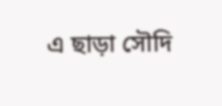এ ছাড়া সৌদি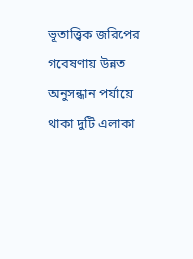ভূতাত্ত্বিক জরিপের গবেষণায় উন্নত অনুসন্ধান পর্যায়ে থাকা দুটি এলাকা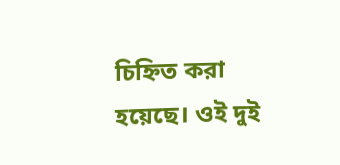চিহ্নিত করা হয়েছে। ওই দুই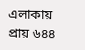এলাকায় প্রায় ৬৪৪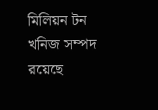মিলিয়ন টন খনিজ সম্পদ রয়েছে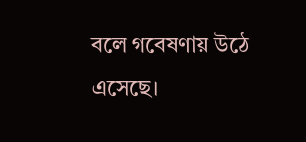বলে গবেষণায় উঠে এসেছে।